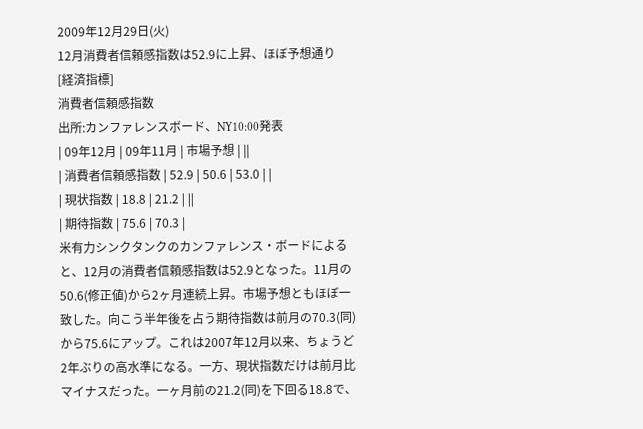2009年12月29日(火)
12月消費者信頼感指数は52.9に上昇、ほぼ予想通り
[経済指標]
消費者信頼感指数
出所:カンファレンスボード、NY10:00発表
| 09年12月 | 09年11月 | 市場予想 | ||
| 消費者信頼感指数 | 52.9 | 50.6 | 53.0 | |
| 現状指数 | 18.8 | 21.2 | ||
| 期待指数 | 75.6 | 70.3 |
米有力シンクタンクのカンファレンス・ボードによると、12月の消費者信頼感指数は52.9となった。11月の50.6(修正値)から2ヶ月連続上昇。市場予想ともほぼ一致した。向こう半年後を占う期待指数は前月の70.3(同)から75.6にアップ。これは2007年12月以来、ちょうど2年ぶりの高水準になる。一方、現状指数だけは前月比マイナスだった。一ヶ月前の21.2(同)を下回る18.8で、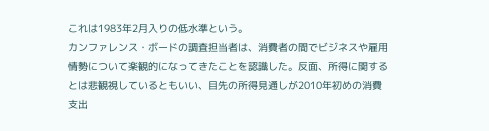これは1983年2月入りの低水準という。
カンファレンス・ボードの調査担当者は、消費者の間でビジネスや雇用情勢について楽観的になってきたことを認識した。反面、所得に関するとは悲観視しているともいい、目先の所得見通しが2010年初めの消費支出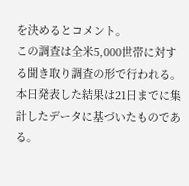を決めるとコメント。
この調査は全米5,000世帯に対する聞き取り調査の形で行われる。本日発表した結果は21日までに集計したデータに基づいたものである。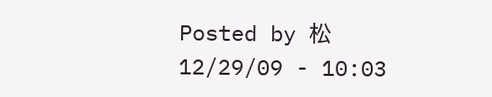Posted by 松 12/29/09 - 10:03